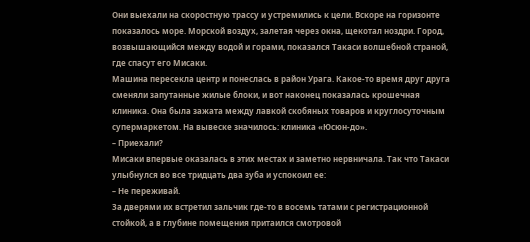Они выехали на скоростную трассу и устремились к цели. Вскоре на горизонте показалось море. Морской воздух, залетая через окна, щекотал ноздри. Город, возвышающийся между водой и горами, показался Такаси волшебной страной, где спасут его Мисаки.
Машина пересекла центр и понеслась в район Урага. Какое-то время друг друга сменяли запутанные жилые блоки, и вот наконец показалась крошечная клиника. Она была зажата между лавкой скобяных товаров и круглосуточным супермаркетом. На вывеске значилось: клиника «Юсюн-до».
– Приехали?
Мисаки впервые оказалась в этих местах и заметно нервничала. Так что Такаси улыбнулся во все тридцать два зуба и успокоил ее:
– Не переживай.
За дверями их встретил зальчик где-то в восемь татами с регистрационной стойкой, а в глубине помещения притаился смотровой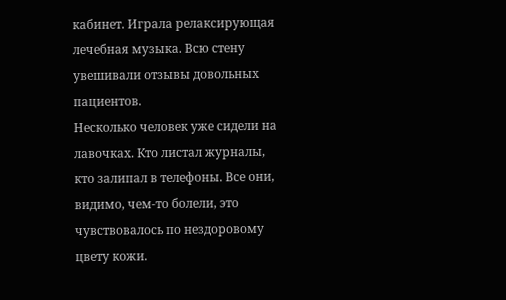кабинет. Играла релаксирующая лечебная музыка. Всю стену увешивали отзывы довольных пациентов.
Несколько человек уже сидели на лавочках. Кто листал журналы, кто залипал в телефоны. Все они, видимо, чем-то болели, это чувствовалось по нездоровому цвету кожи.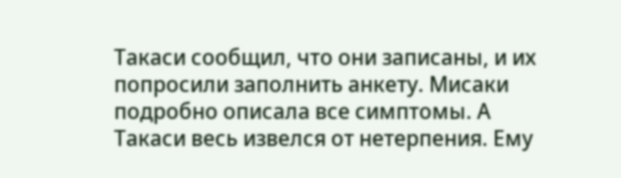Такаси сообщил, что они записаны, и их попросили заполнить анкету. Мисаки подробно описала все симптомы. А Такаси весь извелся от нетерпения. Ему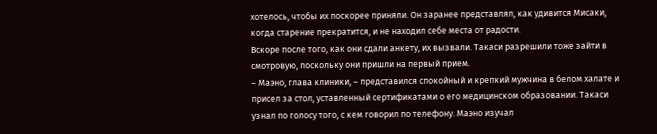хотелось, чтобы их поскорее приняли. Он заранее представлял, как удивится Мисаки, когда старение прекратится, и не находил себе места от радости.
Вскоре после того, как они сдали анкету, их вызвали. Такаси разрешили тоже зайти в смотровую, поскольку они пришли на первый прием.
– Маэно, глава клиники, – представился спокойный и крепкий мужчина в белом халате и присел за стол, уставленный сертификатами о его медицинском образовании. Такаси узнал по голосу того, с кем говорил по телефону. Маэно изучал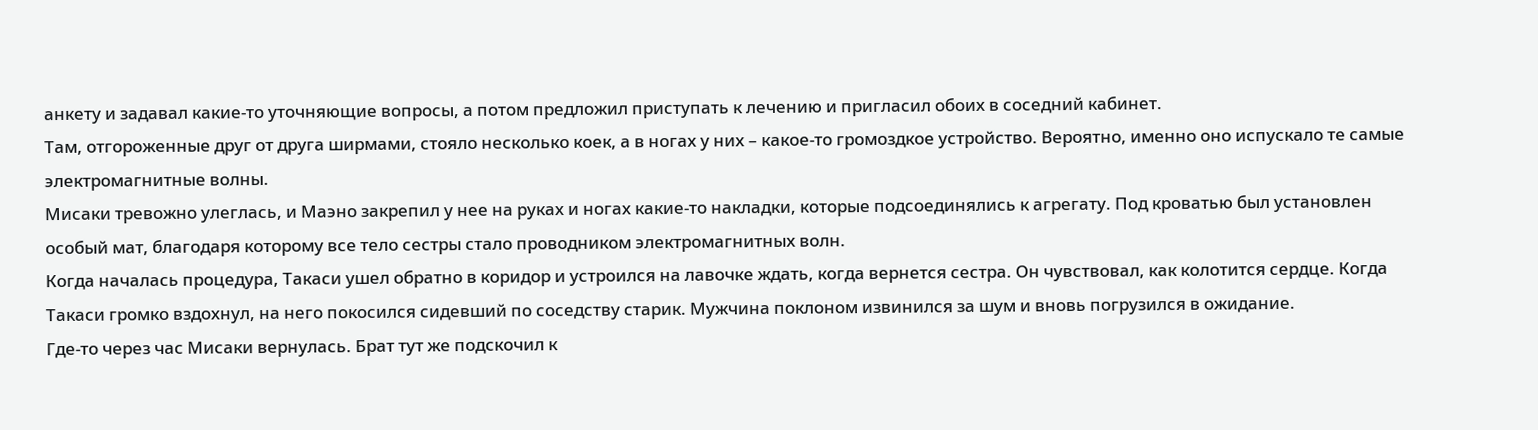анкету и задавал какие-то уточняющие вопросы, а потом предложил приступать к лечению и пригласил обоих в соседний кабинет.
Там, отгороженные друг от друга ширмами, стояло несколько коек, а в ногах у них – какое-то громоздкое устройство. Вероятно, именно оно испускало те самые электромагнитные волны.
Мисаки тревожно улеглась, и Маэно закрепил у нее на руках и ногах какие-то накладки, которые подсоединялись к агрегату. Под кроватью был установлен особый мат, благодаря которому все тело сестры стало проводником электромагнитных волн.
Когда началась процедура, Такаси ушел обратно в коридор и устроился на лавочке ждать, когда вернется сестра. Он чувствовал, как колотится сердце. Когда Такаси громко вздохнул, на него покосился сидевший по соседству старик. Мужчина поклоном извинился за шум и вновь погрузился в ожидание.
Где-то через час Мисаки вернулась. Брат тут же подскочил к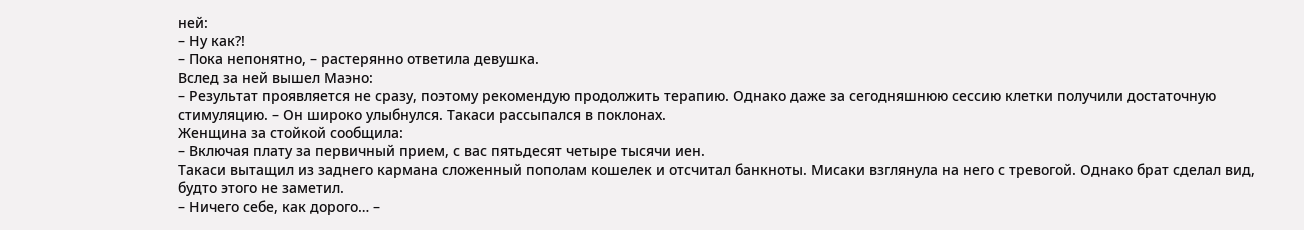ней:
– Ну как?!
– Пока непонятно, – растерянно ответила девушка.
Вслед за ней вышел Маэно:
– Результат проявляется не сразу, поэтому рекомендую продолжить терапию. Однако даже за сегодняшнюю сессию клетки получили достаточную стимуляцию. – Он широко улыбнулся. Такаси рассыпался в поклонах.
Женщина за стойкой сообщила:
– Включая плату за первичный прием, с вас пятьдесят четыре тысячи иен.
Такаси вытащил из заднего кармана сложенный пополам кошелек и отсчитал банкноты. Мисаки взглянула на него с тревогой. Однако брат сделал вид, будто этого не заметил.
– Ничего себе, как дорого… –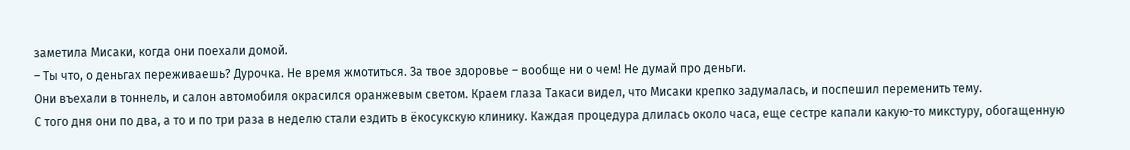заметила Мисаки, когда они поехали домой.
– Ты что, о деньгах переживаешь? Дурочка. Не время жмотиться. За твое здоровье – вообще ни о чем! Не думай про деньги.
Они въехали в тоннель, и салон автомобиля окрасился оранжевым светом. Краем глаза Такаси видел, что Мисаки крепко задумалась, и поспешил переменить тему.
С того дня они по два, а то и по три раза в неделю стали ездить в ёкосукскую клинику. Каждая процедура длилась около часа, еще сестре капали какую-то микстуру, обогащенную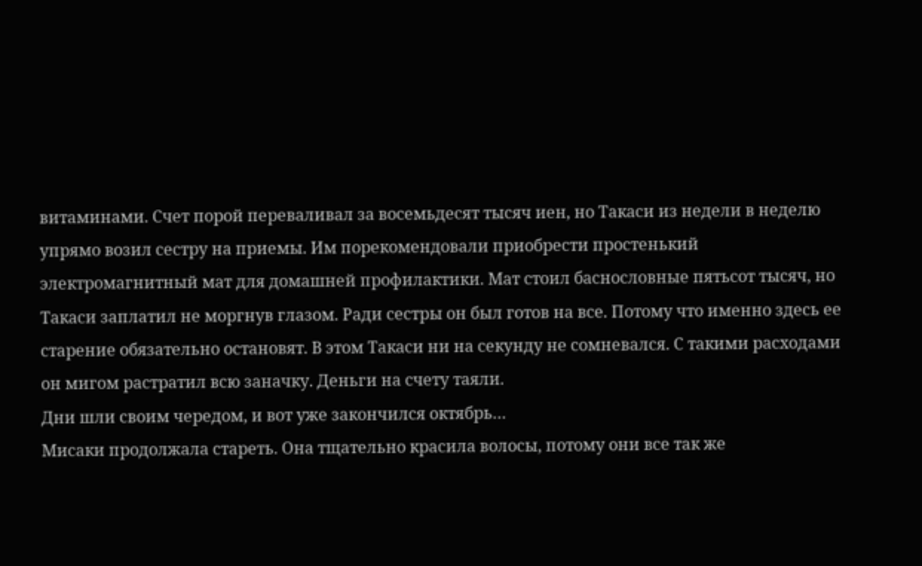витаминами. Счет порой переваливал за восемьдесят тысяч иен, но Такаси из недели в неделю упрямо возил сестру на приемы. Им порекомендовали приобрести простенький электромагнитный мат для домашней профилактики. Мат стоил баснословные пятьсот тысяч, но Такаси заплатил не моргнув глазом. Ради сестры он был готов на все. Потому что именно здесь ее старение обязательно остановят. В этом Такаси ни на секунду не сомневался. С такими расходами он мигом растратил всю заначку. Деньги на счету таяли.
Дни шли своим чередом, и вот уже закончился октябрь…
Мисаки продолжала стареть. Она тщательно красила волосы, потому они все так же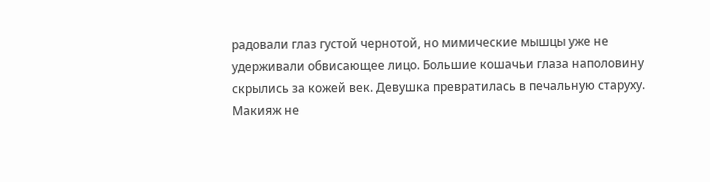радовали глаз густой чернотой, но мимические мышцы уже не удерживали обвисающее лицо. Большие кошачьи глаза наполовину скрылись за кожей век. Девушка превратилась в печальную старуху. Макияж не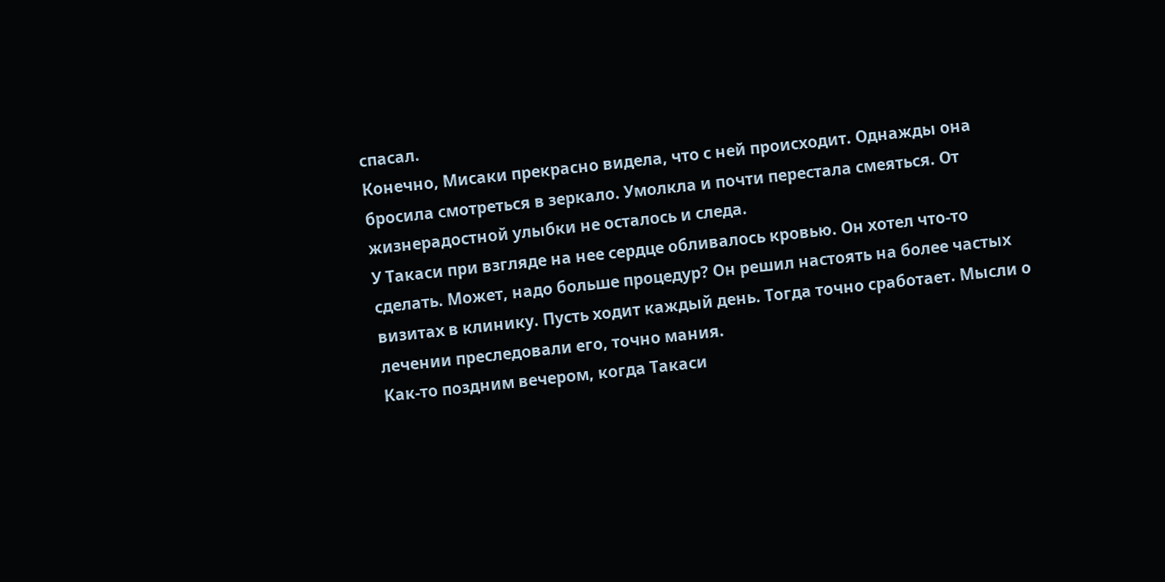спасал.
Конечно, Мисаки прекрасно видела, что с ней происходит. Однажды она бросила смотреться в зеркало. Умолкла и почти перестала смеяться. От жизнерадостной улыбки не осталось и следа.
У Такаси при взгляде на нее сердце обливалось кровью. Он хотел что-то сделать. Может, надо больше процедур? Он решил настоять на более частых визитах в клинику. Пусть ходит каждый день. Тогда точно сработает. Мысли о лечении преследовали его, точно мания.
Как-то поздним вечером, когда Такаси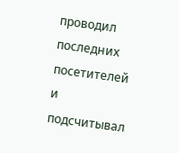проводил последних посетителей и подсчитывал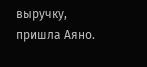выручку, пришла Аяно.